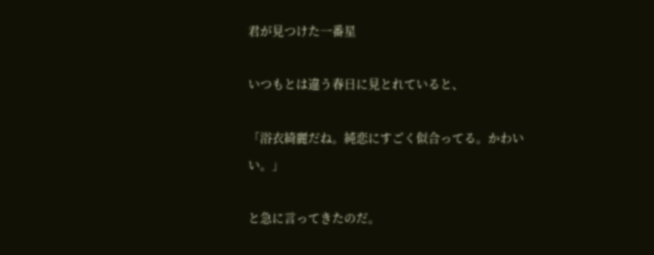君が見つけた一番星

いつもとは違う春日に見とれていると、

「浴衣綺麗だね。純恋にすごく似合ってる。かわいい。」

と急に言ってきたのだ。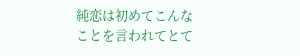純恋は初めてこんなことを言われてとて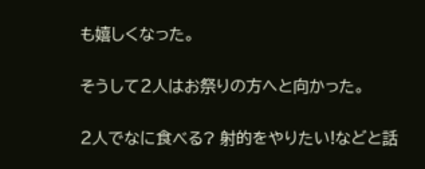も嬉しくなった。

そうして2人はお祭りの方へと向かった。

2人でなに食べる? 射的をやりたい!などと話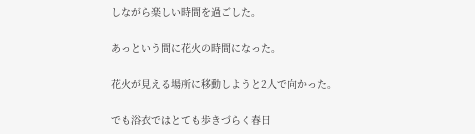しながら楽しい時間を過ごした。

あっという間に花火の時間になった。

花火が見える場所に移動しようと2人で向かった。

でも浴衣ではとても歩きづらく春日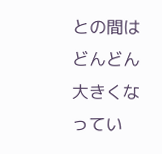との間はどんどん大きくなってい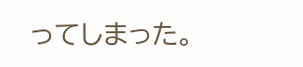ってしまった。